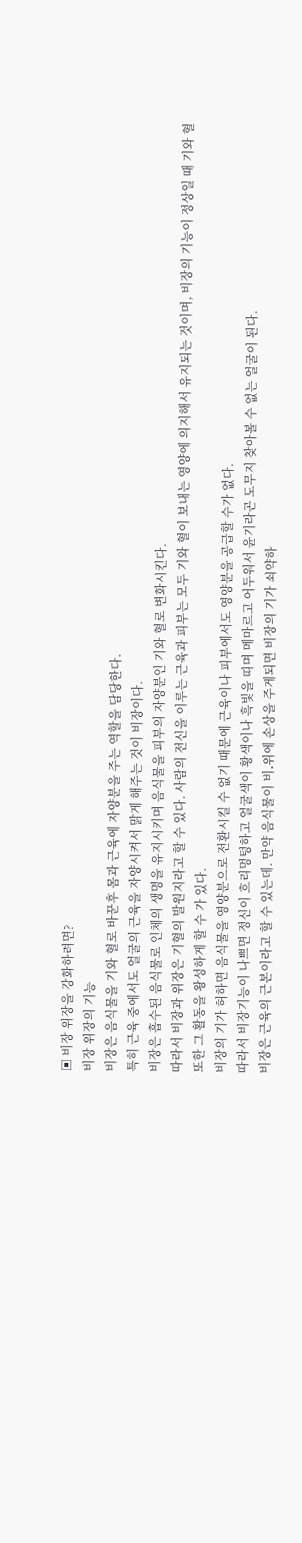▣ 비장 위장을 강화하려면?
비장 위장의 기능
비장은 음식물을 기와 혈로 바꾼후 몸과 근육에 자양분을 주는 역할을 담당한다.
특히 근육 중에서도 얼굴의 근육을 자양시켜서 맑게 해주는 것이 비장이다.
비장은 흡수된 음식물로 인체의 생명을 유지시키며 음식물을 피부의 자양분인 기와 혈로 변화시킨다.
따라서 비장과 위장은 기혈의 발원지라고 할 수 있다. 사람의 전신을 이루는 근육과 피부는 모두 기와 혈이 보내는 영양에 의지해서 유지되는 것이며, 비장의 기능이 정상일 때 기와 혈 또한 그 활동을 왕성하게 할 수 가 있다.
비장의 기가 허하면 음식물을 영양분으로 전환시킬 수 없기 때문에 근육이나 피부에서도 영양분을 공급할 수가 없다.
따라서 비장기능이 나쁘면 정신이 흐리멍텅하고 얼굴색이 황색이나 흑빛을 띠며 메마르고 어두워서 윤기라곤 도무지 찾아볼 수 없는 얼굴이 된다.
비장은 근육의 근본이라고 할 수 있는데. 만약 음식물이 비․위에 손상을 주게되면 비장의 기가 쇠약하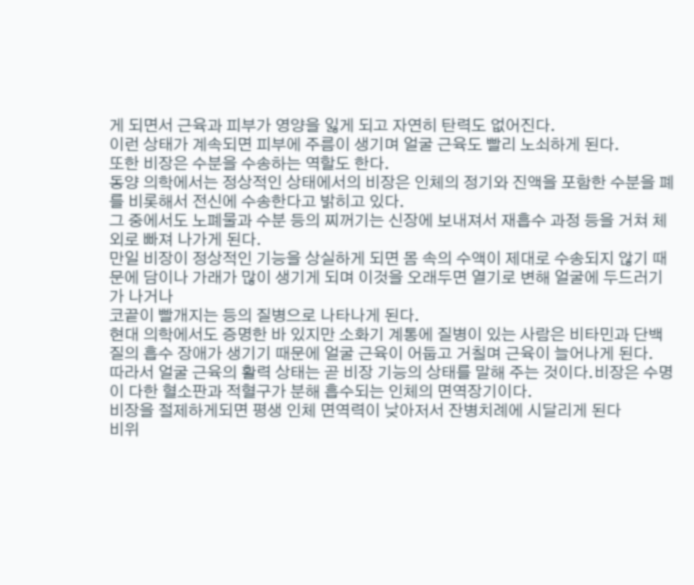게 되면서 근육과 피부가 영양을 잃게 되고 자연히 탄력도 없어진다.
이런 상태가 계속되면 피부에 주름이 생기며 얼굴 근육도 빨리 노쇠하게 된다.
또한 비장은 수분을 수송하는 역할도 한다.
동양 의학에서는 정상적인 상태에서의 비장은 인체의 정기와 진액을 포함한 수분을 폐를 비롯해서 전신에 수송한다고 밝히고 있다.
그 중에서도 노폐물과 수분 등의 찌꺼기는 신장에 보내져서 재흡수 과정 등을 거쳐 체외로 빠져 나가게 된다.
만일 비장이 정상적인 기능을 상실하게 되면 몸 속의 수액이 제대로 수송되지 않기 때문에 담이나 가래가 많이 생기게 되며 이것을 오래두면 열기로 변해 얼굴에 두드러기가 나거나
코끝이 빨개지는 등의 질병으로 나타나게 된다.
현대 의학에서도 증명한 바 있지만 소화기 계통에 질병이 있는 사람은 비타민과 단백질의 흡수 장애가 생기기 때문에 얼굴 근육이 어둡고 거칠며 근육이 늘어나게 된다.
따라서 얼굴 근육의 활력 상태는 곧 비장 기능의 상태를 말해 주는 것이다.비장은 수명이 다한 혈소판과 적혈구가 분해 흡수되는 인체의 면역장기이다.
비장을 절제하게되면 평생 인체 면역력이 낮아저서 잔병치례에 시달리게 된다
비위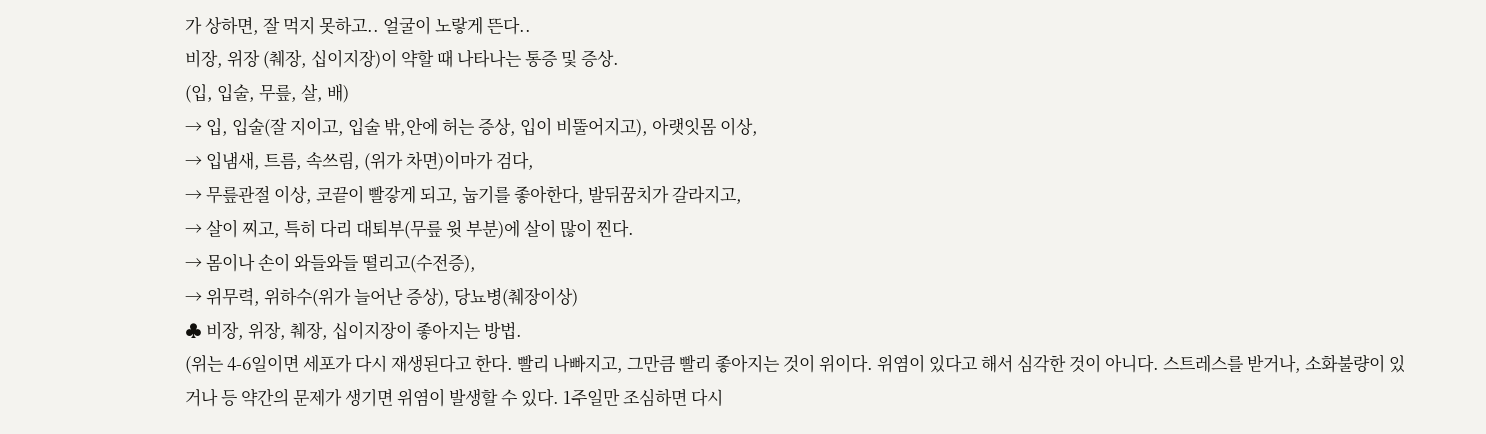가 상하면, 잘 먹지 못하고.. 얼굴이 노랗게 뜬다..
비장, 위장 (췌장, 십이지장)이 약할 때 나타나는 통증 및 증상.
(입, 입술, 무릎, 살, 배)
→ 입, 입술(잘 지이고, 입술 밖,안에 허는 증상, 입이 비뚤어지고), 아랫잇몸 이상,
→ 입냄새, 트름, 속쓰림, (위가 차면)이마가 검다,
→ 무릎관절 이상, 코끝이 빨갛게 되고, 눕기를 좋아한다, 발뒤꿈치가 갈라지고,
→ 살이 찌고, 특히 다리 대퇴부(무릎 윗 부분)에 살이 많이 찐다.
→ 몸이나 손이 와들와들 떨리고(수전증),
→ 위무력, 위하수(위가 늘어난 증상), 당뇨병(췌장이상)
♣ 비장, 위장, 췌장, 십이지장이 좋아지는 방법.
(위는 4-6일이면 세포가 다시 재생된다고 한다. 빨리 나빠지고, 그만큼 빨리 좋아지는 것이 위이다. 위염이 있다고 해서 심각한 것이 아니다. 스트레스를 받거나, 소화불량이 있거나 등 약간의 문제가 생기면 위염이 발생할 수 있다. 1주일만 조심하면 다시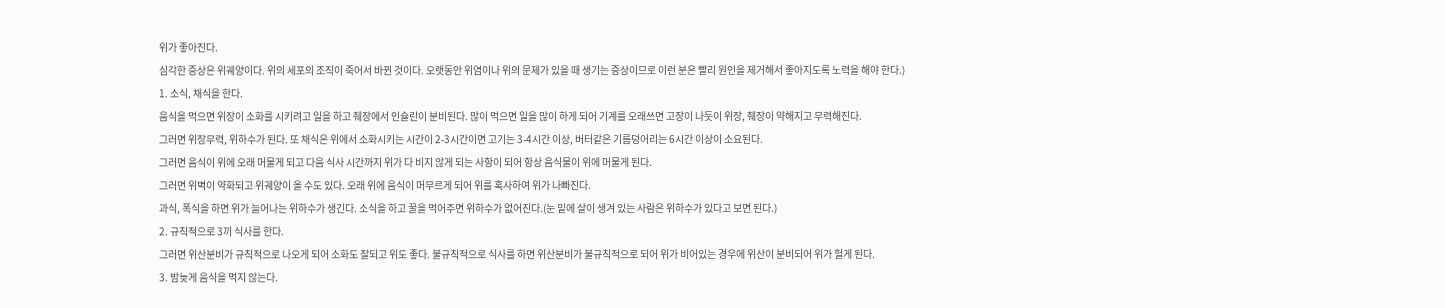위가 좋아진다.
심각한 증상은 위궤양이다. 위의 세포의 조직이 죽어서 바뀐 것이다. 오랫동안 위염이나 위의 문제가 있을 때 생기는 증상이므로 이런 분은 빨리 원인을 제거해서 좋아지도록 노력을 해야 한다.)
1. 소식, 채식을 한다.
음식을 먹으면 위장이 소화를 시키려고 일을 하고 췌장에서 인슐린이 분비된다. 많이 먹으면 일을 많이 하게 되어 기계를 오래쓰면 고장이 나듯이 위장, 췌장이 약해지고 무력해진다.
그러면 위장무력, 위하수가 된다. 또 채식은 위에서 소화시키는 시간이 2-3시간이면 고기는 3-4시간 이상, 버터같은 기름덩어리는 6시간 이상이 소요된다.
그러면 음식이 위에 오래 머물게 되고 다음 식사 시간까지 위가 다 비지 않게 되는 사항이 되어 항상 음식물이 위에 머물게 된다.
그러면 위벽이 약화되고 위궤양이 올 수도 있다. 오래 위에 음식이 머무르게 되어 위를 혹사하여 위가 나빠진다.
과식, 폭식을 하면 위가 늘어나는 위하수가 생긴다. 소식을 하고 꿀을 먹어주면 위하수가 없어진다.(눈 밑에 살이 생겨 있는 사람은 위하수가 있다고 보면 된다.)
2. 규칙적으로 3끼 식사를 한다.
그러면 위산분비가 규칙적으로 나오게 되어 소화도 잘되고 위도 좋다. 불규칙적으로 식사를 하면 위산분비가 불규칙적으로 되어 위가 비어있는 경우에 위산이 분비되어 위가 헐게 된다.
3. 밤늦게 음식을 먹지 않는다.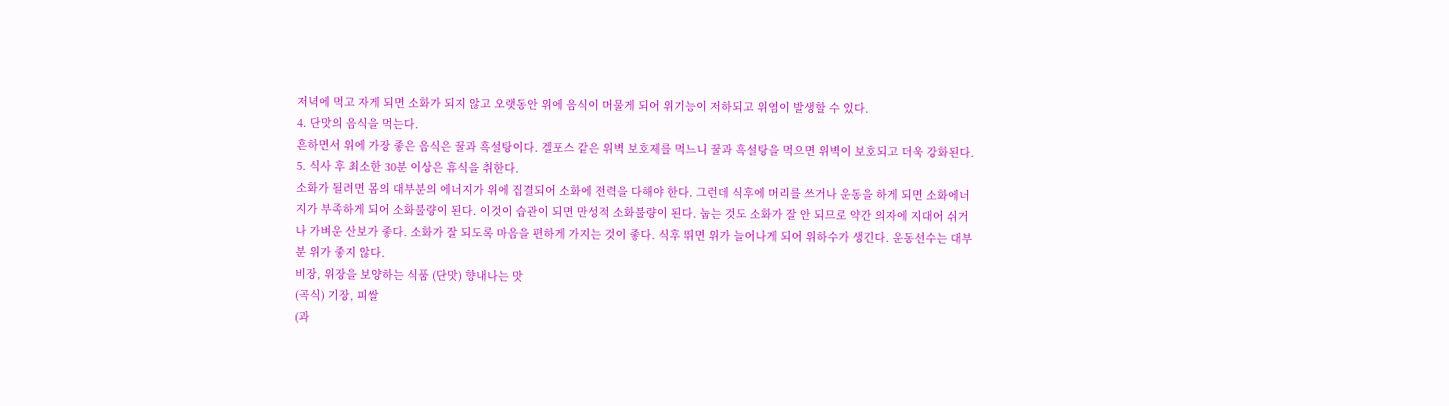저녁에 먹고 자게 되면 소화가 되지 않고 오랫동안 위에 음식이 머물게 되어 위기능이 저하되고 위염이 발생할 수 있다.
4. 단맛의 음식을 먹는다.
흔하면서 위에 가장 좋은 음식은 꿀과 흑설탕이다. 겔포스 같은 위벽 보호제를 먹느니 꿀과 흑설탕을 먹으면 위벽이 보호되고 더욱 강화된다.
5. 식사 후 최소한 30분 이상은 휴식을 취한다.
소화가 될려면 몸의 대부분의 에너지가 위에 집결되어 소화에 전력을 다해야 한다. 그런데 식후에 머리를 쓰거나 운동을 하게 되면 소화에너지가 부족하게 되어 소화불량이 된다. 이것이 습관이 되면 만성적 소화불량이 된다. 눕는 것도 소화가 잘 안 되므로 약간 의자에 지대어 쉬거나 가벼운 산보가 좋다. 소화가 잘 되도록 마음을 편하게 가지는 것이 좋다. 식후 뛰면 위가 늘어나게 되어 위하수가 생긴다. 운동선수는 대부분 위가 좋지 않다.
비장, 위장을 보양하는 식품 (단맛) 향내나는 맛
(곡식) 기장, 피쌀
(과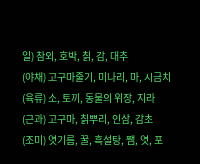일) 참외, 호박, 칡, 감, 대추
(야채) 고구마줄기, 미나리, 마, 시금치
(육류) 소, 토끼, 동물의 위장, 지라
(근과) 고구마, 칡뿌리, 인삼, 감초
(조미) 엿기름, 꿀, 흑설탕, 쨈, 엿, 포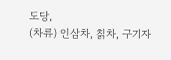도당,
(차류) 인삼차, 칡차, 구기자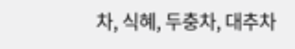차, 식혜, 두충차, 대추차